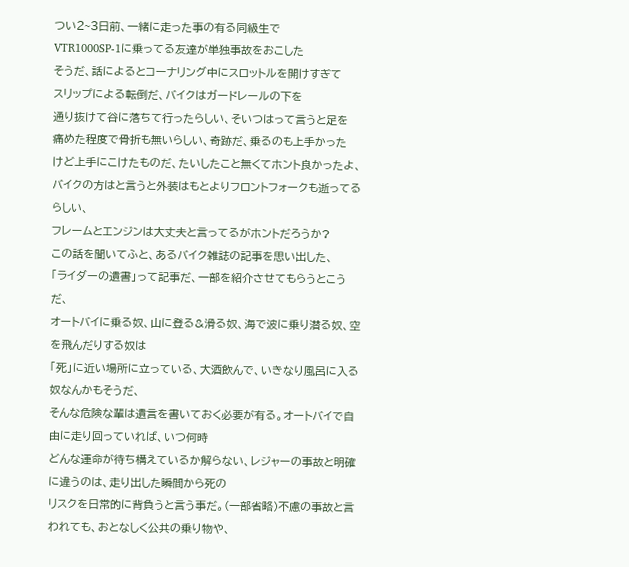つい2~3日前、一緒に走った事の有る同級生で
VTR1000SP-1に乗ってる友達が単独事故をおこした
そうだ、話によるとコーナリング中にスロットルを開けすぎて
スリップによる転倒だ、バイクはガードレールの下を
通り抜けて谷に落ちて行ったらしい、そいつはって言うと足を
痛めた程度で骨折も無いらしい、奇跡だ、乗るのも上手かった
けど上手にこけたものだ、たいしたこと無くてホント良かったよ、
バイクの方はと言うと外装はもとよりフロントフォークも逝ってるらしい、
フレームとエンジンは大丈夫と言ってるがホントだろうか?
この話を聞いてふと、あるバイク雑誌の記事を思い出した、
「ライダーの遺書」って記事だ、一部を紹介させてもらうとこうだ、
オートバイに乗る奴、山に登る&滑る奴、海で波に乗り潜る奴、空を飛んだりする奴は
「死」に近い場所に立っている、大酒飲んで、いきなり風呂に入る奴なんかもそうだ、
そんな危険な輩は遺言を書いておく必要が有る。オートバイで自由に走り回っていれば、いつ何時
どんな運命が待ち構えているか解らない、レジャーの事故と明確に違うのは、走り出した瞬間から死の
リスクを日常的に背負うと言う事だ。(一部省略)不慮の事故と言われても、おとなしく公共の乗り物や、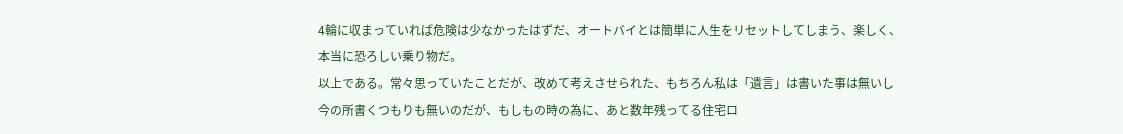4輪に収まっていれば危険は少なかったはずだ、オートバイとは簡単に人生をリセットしてしまう、楽しく、
本当に恐ろしい乗り物だ。
以上である。常々思っていたことだが、改めて考えさせられた、もちろん私は「遺言」は書いた事は無いし
今の所書くつもりも無いのだが、もしもの時の為に、あと数年残ってる住宅ロ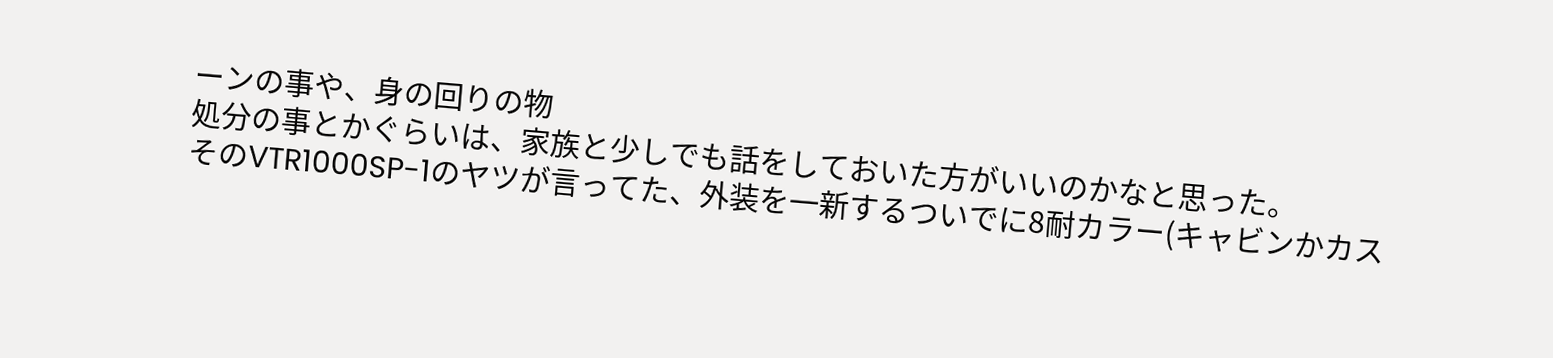ーンの事や、身の回りの物
処分の事とかぐらいは、家族と少しでも話をしておいた方がいいのかなと思った。
そのVTR1000SP-1のヤツが言ってた、外装を一新するついでに8耐カラー(キャビンかカス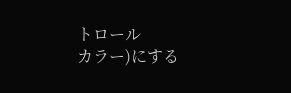トロール
カラー)にする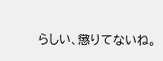らしい、懲りてないね。